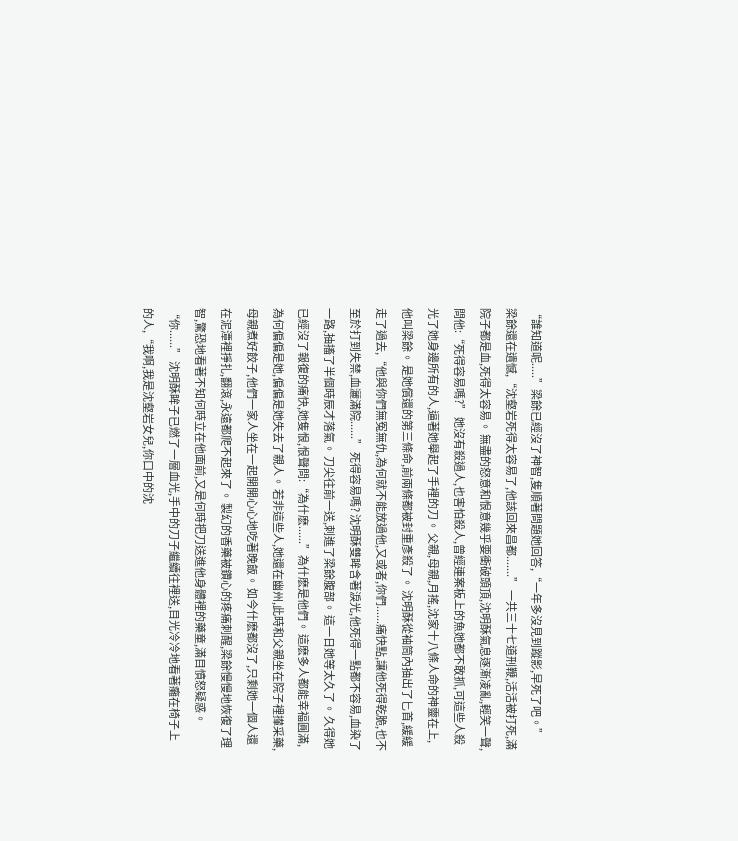“誰知道呢.....”梁餘已經沒了神智,隻順著問題她回答,“一年多沒見到蹤影,早死了吧。” 梁餘還在遺憾,“沈壑岩死得太容易了,他該回來昌都.......” 一共三十七道刑鞭,活活被打死,滿院子都是血,死得太容易。 無盡的怒意和恨意幾乎要衝破頭頂,沈明酥氣息逐漸凌亂,輕笑一聲,問他:“死得容易嗎?” 她沒有殺過人,也害怕殺人,曾經連案板上的魚她都不敢抓,可這些人殺光了她身邊所有的人,逼著她舉起了手裡的刀。 父親,母親,月搖,沈家十八條人命的神靈在上,他叫梁餘。 是她償還的第三條命,前兩條都被封重彥殺了。 沈明酥從袖筒內抽出了匕首,緩緩走了過去,“他與你們無冤無仇,為何就不能放過他,又或者,你們......痛快點,讓他死得乾脆,也不至於打到失禁,血灑滿院......” 死得容易嗎? 沈明酥雙眸含著淚光,他死得一點都不容易,血染了一路,抽搐了半個時辰才落氣。 刀尖往前一送,刺進了梁餘腹部。 這一日她等太久了。 久得她已經沒了報復的痛快,她隻恨,恨聲問:“為什麽......”為什麽是他們。 這麽多人都能幸福圓滿,為何偏偏是她,偏偏是她失去了親人。 若非這些人,她還在幽州,此時和父親坐在院子裡攆采藥,母親煮好餃子,他們一家人坐在一起開開心心地吃著晚飯。 如今什麽都沒了,只剩她一個人還在泥潭裡掙扎,翻滾,永遠都爬不起來了。 製幻的香藥被鑽心的疼痛刺醒,梁餘慢慢地恢復了理智,驚恐地看著不知何時立在他面前,又是何時把刀送進他身體裡的藥童,滿目憤怒疑惑。 “你......” 沈明酥眸子已燃了一層血光,手中的刀子繼續往裡送,目光冷冷地看著癱在椅子上的人,“我啊,我是沈壑岩女兒,你口中的沈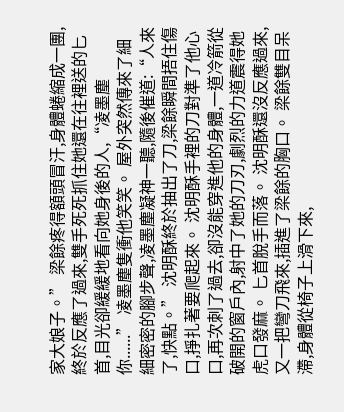家大娘子。” 梁餘疼得額頭冒汗,身體蜷縮成一團,終於反應了過來,雙手死死抓住她還在往裡送的匕首,目光卻緩緩地看向她身後的人,“凌墨塵你......” 凌墨塵隻衝他笑笑。 屋外突然傳來了細細密密的腳步聲,凌墨塵凝神一聽,隨後催道:“人來了,快點。” 沈明酥終於抽出了刀,梁餘瞬間捂住傷口,掙扎著要爬起來。 沈明酥手裡的刀對準了他心口,再次刺了過去,卻沒能穿進他的身體,一道冷箭從破開的窗戶內,射中了她的刀刃,劇烈的力道震得她虎口發麻。 匕首脫手而落。 沈明酥還沒反應過來,又一把彎刀飛來,插進了梁餘的胸口。 梁餘雙目呆滯,身體從椅子上滑下來,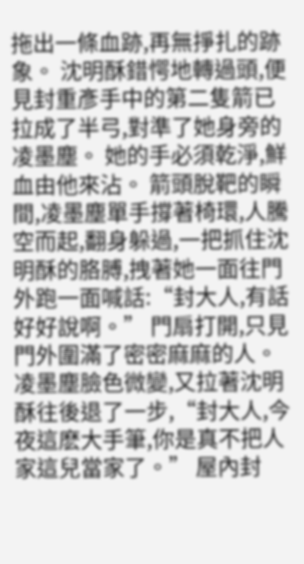拖出一條血跡,再無掙扎的跡象。 沈明酥錯愕地轉過頭,便見封重彥手中的第二隻箭已拉成了半弓,對準了她身旁的凌墨塵。 她的手必須乾淨,鮮血由他來沾。 箭頭脫靶的瞬間,凌墨塵單手撐著椅環,人騰空而起,翻身躲過,一把抓住沈明酥的胳膊,拽著她一面往門外跑一面喊話:“封大人,有話好好說啊。” 門扇打開,只見門外圍滿了密密麻麻的人。 凌墨塵臉色微變,又拉著沈明酥往後退了一步,“封大人,今夜這麽大手筆,你是真不把人家這兒當家了。” 屋內封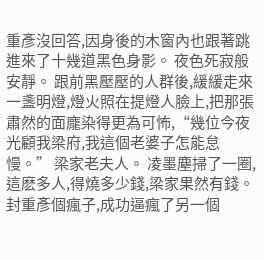重彥沒回答,因身後的木窗內也跟著跳進來了十幾道黑色身影。 夜色死寂般安靜。 跟前黑壓壓的人群後,緩緩走來一盞明燈,燈火照在提燈人臉上,把那張肅然的面龐染得更為可怖,“幾位今夜光顧我梁府,我這個老婆子怎能怠慢。” 梁家老夫人。 凌墨塵掃了一圈,這麽多人,得燒多少錢,梁家果然有錢。 封重彥個瘋子,成功逼瘋了另一個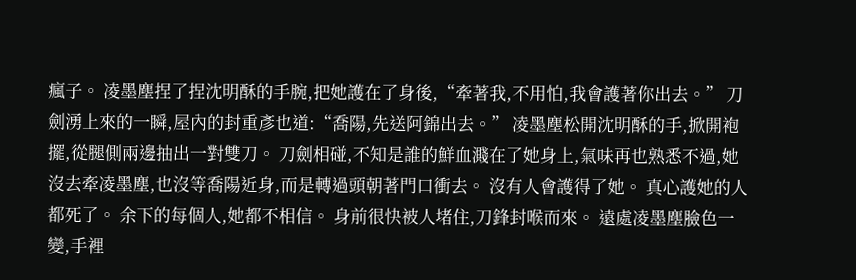瘋子。 凌墨塵捏了捏沈明酥的手腕,把她護在了身後,“牽著我,不用怕,我會護著你出去。” 刀劍湧上來的一瞬,屋內的封重彥也道:“喬陽,先送阿錦出去。” 凌墨塵松開沈明酥的手,掀開袍擺,從腿側兩邊抽出一對雙刀。 刀劍相碰,不知是誰的鮮血濺在了她身上,氣味再也熟悉不過,她沒去牽凌墨塵,也沒等喬陽近身,而是轉過頭朝著門口衝去。 沒有人會護得了她。 真心護她的人都死了。 余下的每個人,她都不相信。 身前很快被人堵住,刀鋒封喉而來。 遠處凌墨塵臉色一變,手裡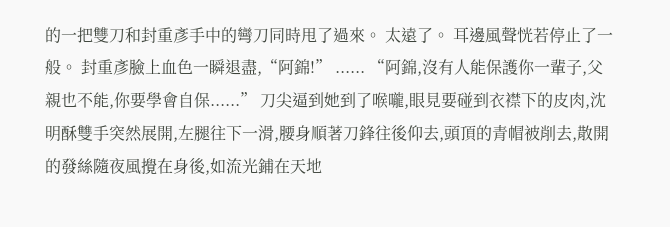的一把雙刀和封重彥手中的彎刀同時甩了過來。 太遠了。 耳邊風聲恍若停止了一般。 封重彥臉上血色一瞬退盡,“阿錦!” ...... “阿錦,沒有人能保護你一輩子,父親也不能,你要學會自保......” 刀尖逼到她到了喉嚨,眼見要碰到衣襟下的皮肉,沈明酥雙手突然展開,左腿往下一滑,腰身順著刀鋒往後仰去,頭頂的青帽被削去,散開的發絲隨夜風攪在身後,如流光鋪在天地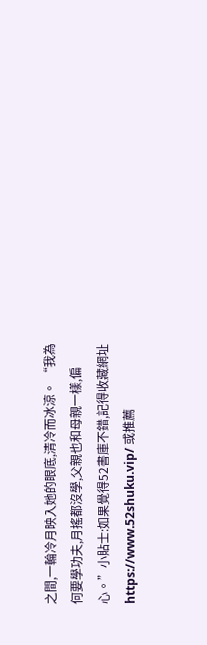之間,一輪冷月映入她的眼底,清冷而冰涼。 “我為何要學功夫,月搖都沒學,父親也和母親一樣,偏心。”小貼士:如果覺得52書庫不錯,記得收藏網址 https://www.52shuku.vip/ 或推薦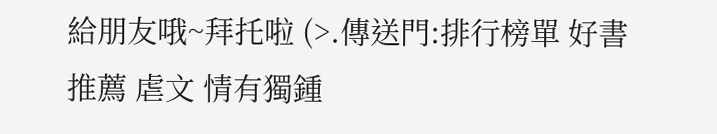給朋友哦~拜托啦 (>.傳送門:排行榜單 好書推薦 虐文 情有獨鍾